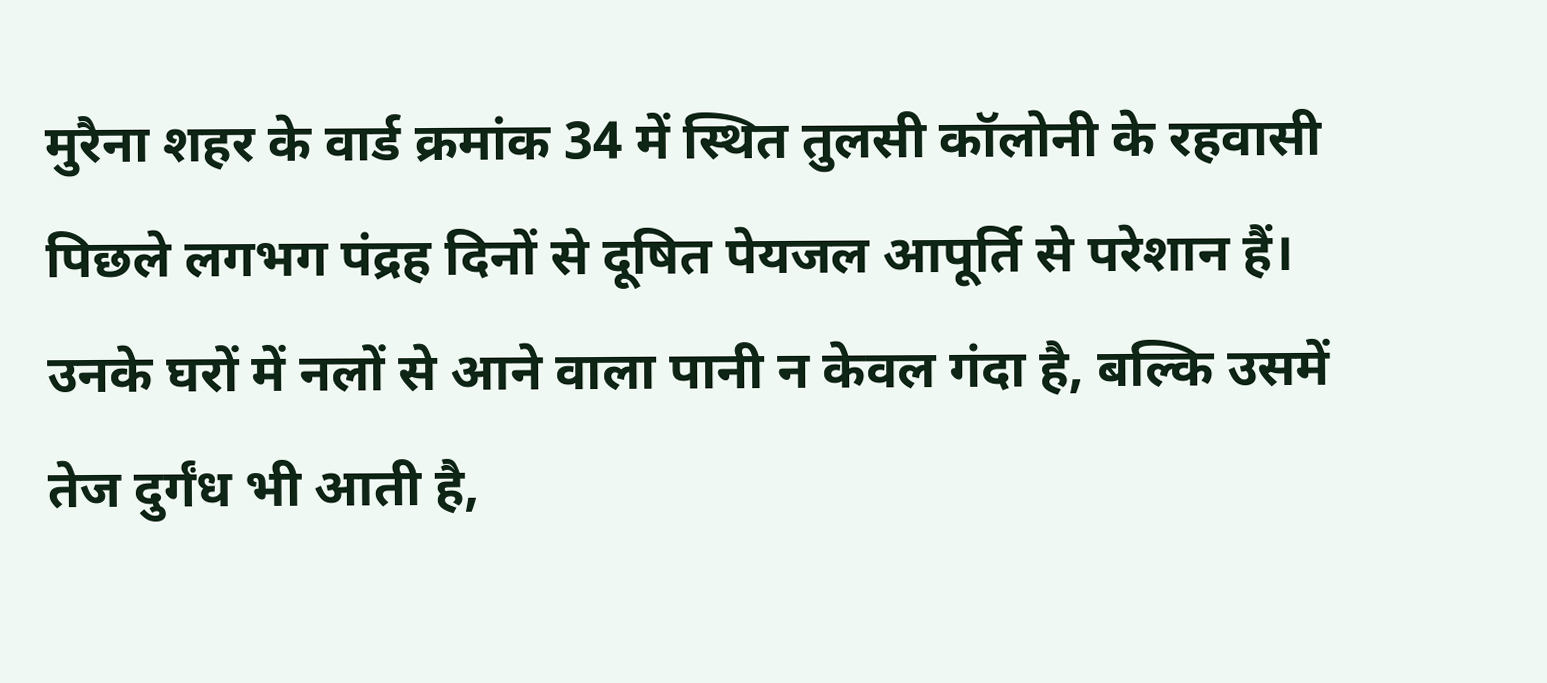मुरैना शहर के वार्ड क्रमांक 34 में स्थित तुलसी कॉलोनी के रहवासी पिछले लगभग पंद्रह दिनों से दूषित पेयजल आपूर्ति से परेशान हैं। उनके घरों में नलों से आने वाला पानी न केवल गंदा है, बल्कि उसमें तेज दुर्गंध भी आती है,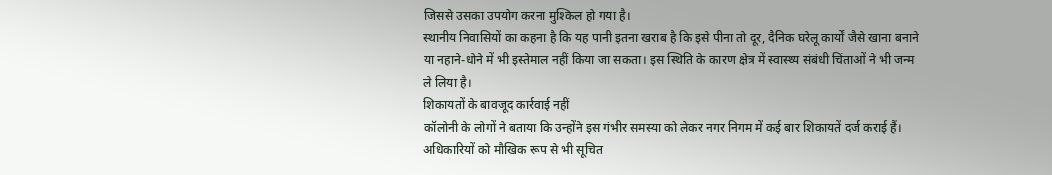जिससे उसका उपयोग करना मुश्किल हो गया है।
स्थानीय निवासियों का कहना है कि यह पानी इतना खराब है कि इसे पीना तो दूर, दैनिक घरेलू कार्यों जैसे खाना बनाने या नहाने-धोने में भी इस्तेमाल नहीं किया जा सकता। इस स्थिति के कारण क्षेत्र में स्वास्थ्य संबंधी चिंताओं ने भी जन्म ले लिया है।
शिकायतों के बावजूद कार्रवाई नहीं
कॉलोनी के लोगों ने बताया कि उन्होंने इस गंभीर समस्या को लेकर नगर निगम में कई बार शिकायतें दर्ज कराई हैं। अधिकारियों को मौखिक रूप से भी सूचित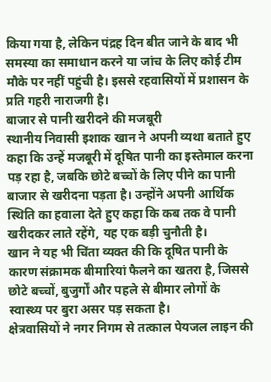किया गया है, लेकिन पंद्रह दिन बीत जाने के बाद भी समस्या का समाधान करने या जांच के लिए कोई टीम मौके पर नहीं पहुंची है। इससे रहवासियों में प्रशासन के प्रति गहरी नाराजगी है।
बाजार से पानी खरीदने की मजबूरी
स्थानीय निवासी इशाक खान ने अपनी व्यथा बताते हुए कहा कि उन्हें मजबूरी में दूषित पानी का इस्तेमाल करना पड़ रहा है, जबकि छोटे बच्चों के लिए पीने का पानी बाजार से खरीदना पड़ता है। उन्होंने अपनी आर्थिक स्थिति का हवाला देते हुए कहा कि कब तक वे पानी खरीदकर लाते रहेंगे, यह एक बड़ी चुनौती है।
खान ने यह भी चिंता व्यक्त की कि दूषित पानी के कारण संक्रामक बीमारियां फैलने का खतरा है, जिससे छोटे बच्चों, बुजुर्गों और पहले से बीमार लोगों के स्वास्थ्य पर बुरा असर पड़ सकता है।
क्षेत्रवासियों ने नगर निगम से तत्काल पेयजल लाइन की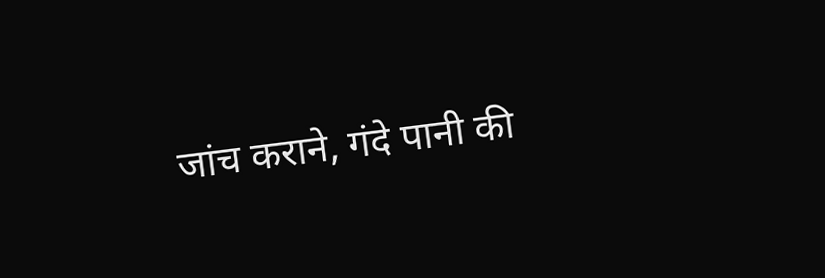जांच कराने, गंदे पानी की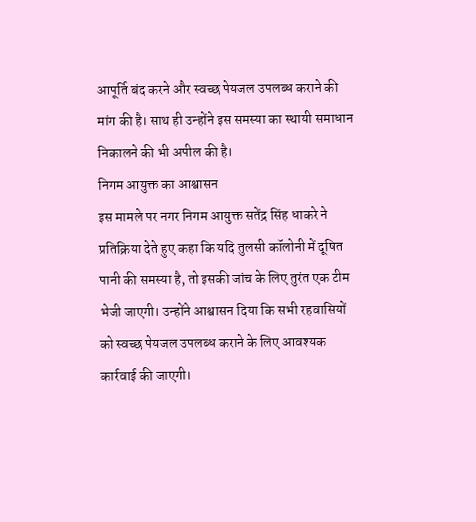आपूर्ति बंद करने और स्वच्छ पेयजल उपलब्ध कराने की मांग की है। साथ ही उन्होंने इस समस्या का स्थायी समाधान निकालने की भी अपील की है।
निगम आयुक्त का आश्वासन
इस मामले पर नगर निगम आयुक्त सतेंद्र सिंह धाकरे ने प्रतिक्रिया देते हुए कहा कि यदि तुलसी कॉलोनी में दूषित पानी की समस्या है, तो इसकी जांच के लिए तुरंत एक टीम भेजी जाएगी। उन्होंने आश्वासन दिया कि सभी रहवासियों को स्वच्छ पेयजल उपलब्ध कराने के लिए आवश्यक कार्रवाई की जाएगी।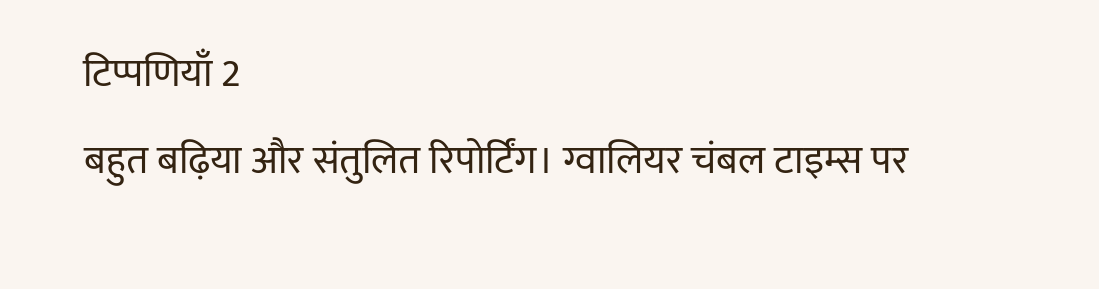टिप्पणियाँ 2
बहुत बढ़िया और संतुलित रिपोर्टिंग। ग्वालियर चंबल टाइम्स पर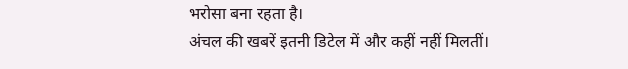भरोसा बना रहता है।
अंचल की खबरें इतनी डिटेल में और कहीं नहीं मिलतीं।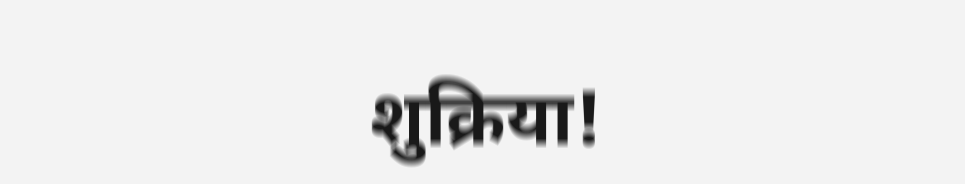शुक्रिया!